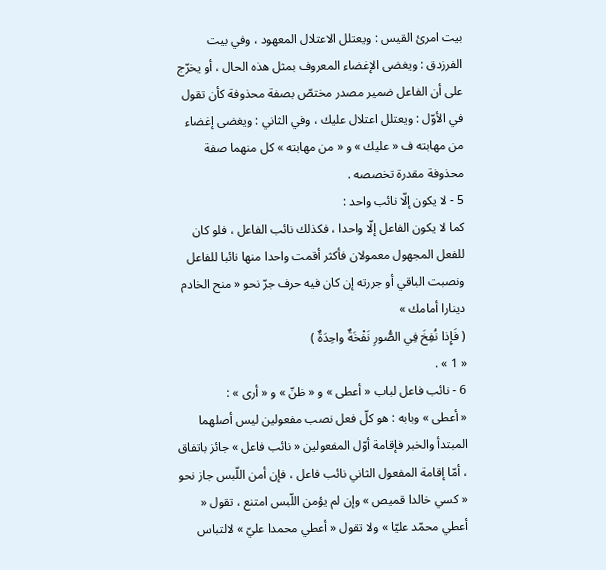بيت امرئ القيس : ويعتلل الاعتلال المعهود ، وفي بيت الفرزدق : ويغضى الإغضاء المعروف بمثل هذه الحال ، أو يخرّج على أن الفاعل ضمير مصدر مختصّ بصفة محذوفة كأن تقول في الأوّل : ويعتلل اعتلال عليك ، وفي الثاني : ويغضى إغضاء من مهابته ف « عليك » و « من مهابته » كل منهما صفة محذوفة مقدرة تخصصه .
5 - لا يكون إلّا نائب واحد :
كما لا يكون الفاعل إلّا واحدا ، فكذلك نائب الفاعل ، فلو كان للفعل المجهول معمولان فأكثر أقمت واحدا منها نائبا للفاعل ونصبت الباقي أو جررته إن كان فيه حرف جرّ نحو « منح الخادم دينارا أمامك »
( فَإِذا نُفِخَ فِي الصُّورِ نَفْخَةٌ واحِدَةٌ )
« 1 » .
6 - نائب فاعل لباب « أعطى » و « ظنّ » و « أرى » :
« أعطى » وبابه : هو كلّ فعل نصب مفعولين ليس أصلهما المبتدأ والخبر فإقامة أوّل المفعولين « نائب فاعل » جائز باتفاق ، أمّا إقامة المفعول الثاني نائب فاعل ، فإن أمن اللّبس جاز نحو « كسي خالدا قميص » وإن لم يؤمن اللّبس امتنع ، تقول « أعطي محمّد عليّا » ولا تقول « أعطي محمدا عليّ » لالتباس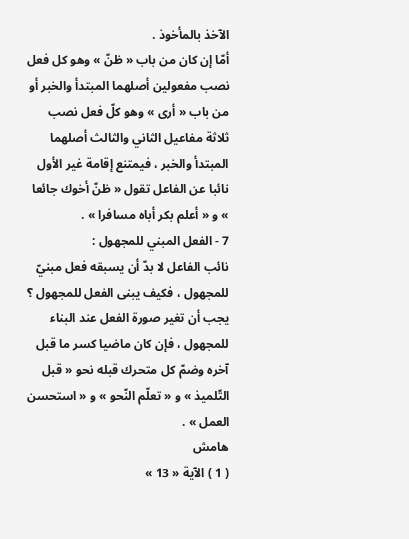الآخذ بالمأخوذ .
أمّا إن كان من باب « ظنّ » وهو كل فعل نصب مفعولين أصلهما المبتدأ والخبر أو من باب « أرى » وهو كلّ فعل نصب ثلاثة مفاعيل الثاني والثالث أصلهما المبتدأ والخبر ، فيمتنع إقامة غير الأول نائبا عن الفاعل تقول « ظنّ أخوك جائعا » و « أعلم بكر أباه مسافرا » .
7 - الفعل المبني للمجهول :
نائب الفاعل لا بدّ أن يسبقه فعل مبنيّ للمجهول ، فكيف يبنى الفعل للمجهول ؟ يجب أن تغير صورة الفعل عند البناء للمجهول ، فإن كان ماضيا كسر ما قبل آخره وضمّ كل متحرك قبله نحو « قبل التّلميذ » و « تعلّم النّحو » و « استحسن العمل » .
هامش
( 1 ) الآية « 13 »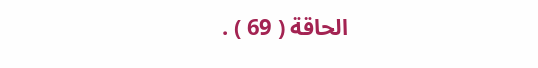الحاقة ( 69 ) .